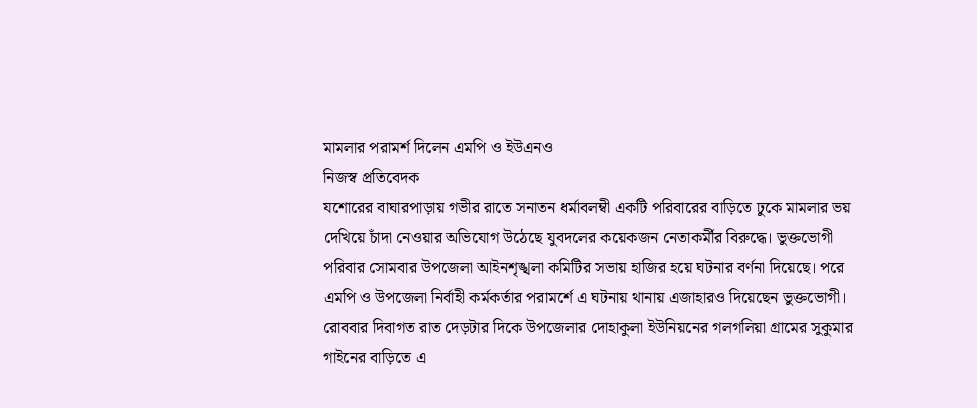মামলার পরামর্শ দিলেন এমপি ও ইউএনও
নিজস্ব প্রতিবেদক
যশোরের বাঘারপাড়ায় গভীর রাতে সনাতন ধর্মাবলম্বী একটি পরিবারের বাড়িতে ঢুকে মামলার ভয় দেখিয়ে চাঁদা নেওয়ার অভিযোগ উঠেছে যুবদলের কয়েকজন নেতাকর্মীর বিরুদ্ধে। ভুক্তভোগী পরিবার সোমবার উপজেলা আইনশৃঙ্খলা কমিটির সভায় হাজির হয়ে ঘটনার বর্ণনা দিয়েছে। পরে এমপি ও উপজেলা নির্বাহী কর্মকর্তার পরামর্শে এ ঘটনায় থানায় এজাহারও দিয়েছেন ভুক্তভোগী।
রোববার দিবাগত রাত দেড়টার দিকে উপজেলার দোহাকুলা ইউনিয়নের গলগলিয়া গ্রামের সুকুমার গাইনের বাড়িতে এ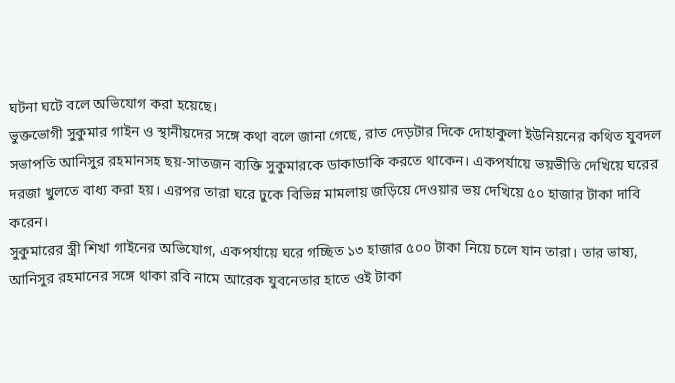ঘটনা ঘটে বলে অভিযোগ করা হয়েছে।
ভুক্তভোগী সুকুমার গাইন ও স্থানীয়দের সঙ্গে কথা বলে জানা গেছে, রাত দেড়টার দিকে দোহাকুলা ইউনিয়নের কথিত যুবদল সভাপতি আনিসুর রহমানসহ ছয়-সাতজন ব্যক্তি সুকুমারকে ডাকাডাকি করতে থাকেন। একপর্যায়ে ভয়ভীতি দেখিয়ে ঘরের দরজা খুলতে বাধ্য করা হয়। এরপর তারা ঘরে ঢুকে বিভিন্ন মামলায় জড়িয়ে দেওয়ার ভয় দেখিয়ে ৫০ হাজার টাকা দাবি করেন।
সুকুমারের স্ত্রী শিখা গাইনের অভিযোগ, একপর্যায়ে ঘরে গচ্ছিত ১৩ হাজার ৫০০ টাকা নিয়ে চলে যান তারা। তার ভাষ্য, আনিসুর রহমানের সঙ্গে থাকা রবি নামে আরেক যুবনেতার হাতে ওই টাকা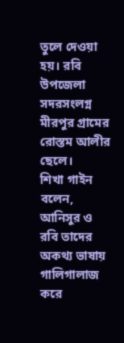তুলে দেওয়া হয়। রবি উপজেলা সদরসংলগ্ন মীরপুর গ্রামের রোস্তম আলীর ছেলে।
শিখা গাইন বলেন, আনিসুর ও রবি তাদের অকথ্য ভাষায় গালিগালাজ করে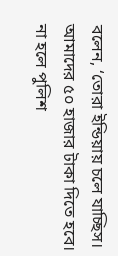বলেন, ‘তোরা ইন্ডিয়ায় চলে যাচ্ছিস। আমাদের ৫০ হাজার টাকা দিতে হবে। না হলে পুলিশ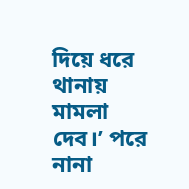দিয়ে ধরে থানায় মামলা দেব।’ পরে নানা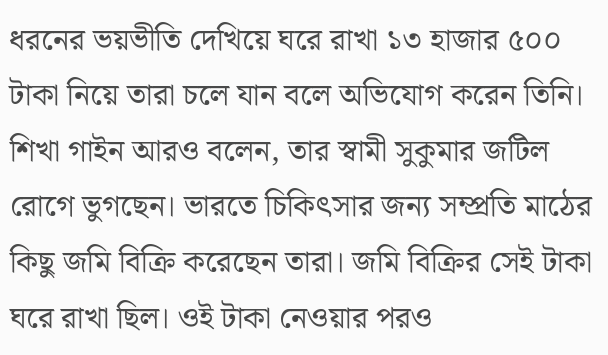ধরনের ভয়ভীতি দেখিয়ে ঘরে রাখা ১৩ হাজার ৫০০ টাকা নিয়ে তারা চলে যান বলে অভিযোগ করেন তিনি।
শিখা গাইন আরও বলেন, তার স্বামী সুকুমার জটিল রোগে ভুগছেন। ভারতে চিকিৎসার জন্য সম্প্রতি মাঠের কিছু জমি বিক্রি করেছেন তারা। জমি বিক্রির সেই টাকা ঘরে রাখা ছিল। ওই টাকা নেওয়ার পরও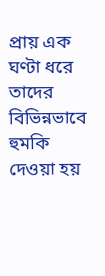প্রায় এক ঘণ্টা ধরে তাদের বিভিন্নভাবে হুমকি দেওয়া হয়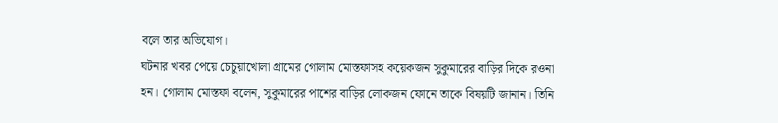বলে তার অভিযোগ।
ঘটনার খবর পেয়ে চেচুয়াখোলা গ্রামের গোলাম মোস্তফাসহ কয়েকজন সুকুমারের বাড়ির দিকে রওনা হন। গোলাম মোস্তফা বলেন, সুকুমারের পাশের বাড়ির লোকজন ফোনে তাকে বিষয়টি জানান। তিনি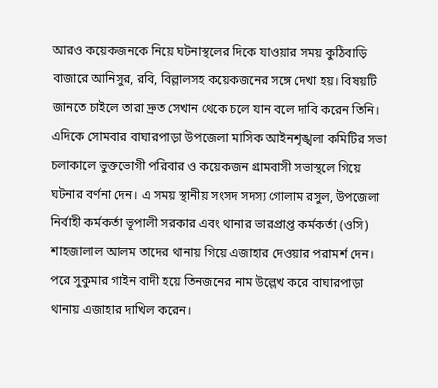আরও কয়েকজনকে নিয়ে ঘটনাস্থলের দিকে যাওয়ার সময় কুঠিবাড়ি বাজারে আনিসুর, রবি, বিল্লালসহ কয়েকজনের সঙ্গে দেখা হয়। বিষয়টি জানতে চাইলে তারা দ্রুত সেখান থেকে চলে যান বলে দাবি করেন তিনি।
এদিকে সোমবার বাঘারপাড়া উপজেলা মাসিক আইনশৃঙ্খলা কমিটির সভা চলাকালে ভুক্তভোগী পরিবার ও কয়েকজন গ্রামবাসী সভাস্থলে গিয়ে ঘটনার বর্ণনা দেন। এ সময় স্থানীয় সংসদ সদস্য গোলাম রসুল, উপজেলা নির্বাহী কর্মকর্তা ভূপালী সরকার এবং থানার ভারপ্রাপ্ত কর্মকর্তা (ওসি) শাহজালাল আলম তাদের থানায় গিয়ে এজাহার দেওয়ার পরামর্শ দেন।
পরে সুকুমার গাইন বাদী হয়ে তিনজনের নাম উল্লেখ করে বাঘারপাড়া থানায় এজাহার দাখিল করেন।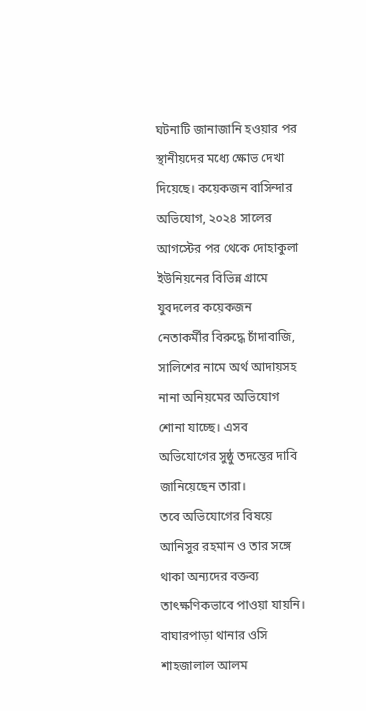ঘটনাটি জানাজানি হওয়ার পর স্থানীয়দের মধ্যে ক্ষোভ দেখা দিয়েছে। কয়েকজন বাসিন্দার অভিযোগ, ২০২৪ সালের আগস্টের পর থেকে দোহাকুলা ইউনিয়নের বিভিন্ন গ্রামে যুবদলের কয়েকজন নেতাকর্মীর বিরুদ্ধে চাঁদাবাজি, সালিশের নামে অর্থ আদায়সহ নানা অনিয়মের অভিযোগ শোনা যাচ্ছে। এসব অভিযোগের সুষ্ঠু তদন্তের দাবি জানিয়েছেন তারা।
তবে অভিযোগের বিষয়ে আনিসুর রহমান ও তার সঙ্গে থাকা অন্যদের বক্তব্য তাৎক্ষণিকভাবে পাওয়া যায়নি।
বাঘারপাড়া থানার ওসি শাহজালাল আলম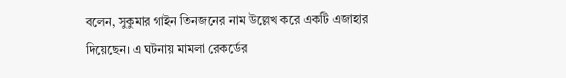বলেন, সুকুমার গাইন তিনজনের নাম উল্লেখ করে একটি এজাহার দিয়েছেন। এ ঘটনায় মামলা রেকর্ডের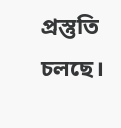প্রস্তুতি চলছে।